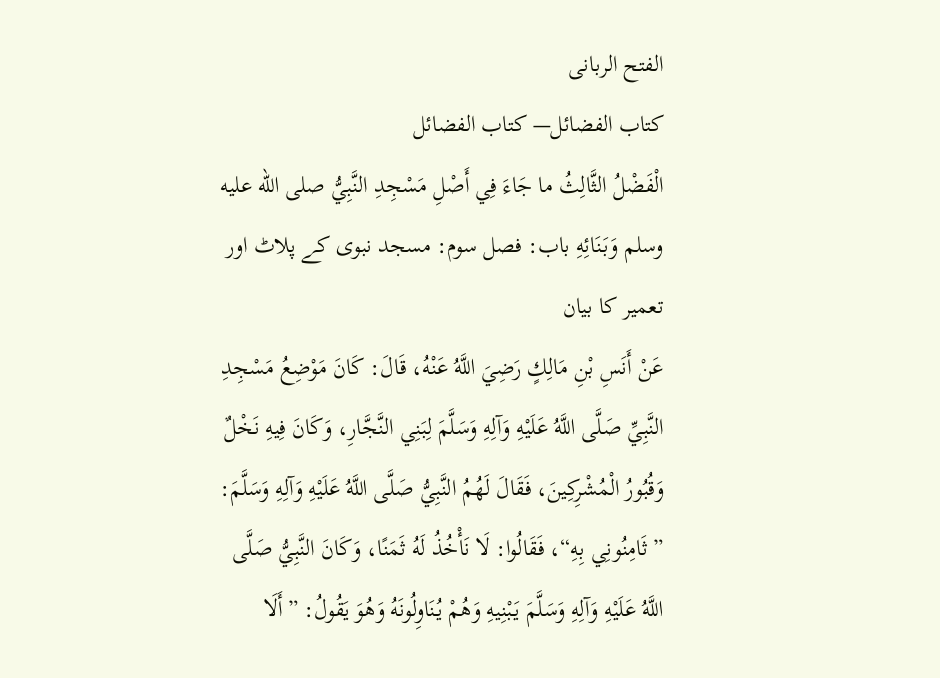الفتح الربانی
كتاب الفضائل— کتاب الفضائل
الْفَضْلُ الثَّالِثُ ما جَاءَ فِي أَصْلِ مَسْجِدِ النَّبِيُّ صلى الله عليه وسلم وَبَنَائِهِ باب: فصل سوم: مسجد نبوی کے پلاٹ اور تعمیر کا بیان
عَنْ أَنَسِ بْنِ مَالِكٍ رَضِيَ اللَّهُ عَنْهُ، قَالَ: كَانَ مَوْضِعُ مَسْجِدِ النَّبِيِّ صَلَّى اللَّهُ عَلَيْهِ وَآلِهِ وَسَلَّمَ لِبَنِي النَّجَّارِ، وَكَانَ فِيهِ نَخْلٌ وَقُبُورُ الْمُشْرِكِينَ، فَقَالَ لَهُمُ النَّبِيُّ صَلَّى اللَّهُ عَلَيْهِ وَآلِهِ وَسَلَّمَ: ”ثَامِنُونِي بِهِ“، فَقَالُوا: لَا نَأْخُذُ لَهُ ثَمَنًا، وَكَانَ النَّبِيُّ صَلَّى اللَّهُ عَلَيْهِ وَآلِهِ وَسَلَّمَ يَبْنِيهِ وَهُمْ يُنَاوِلُونَهُ وَهُوَ يَقُولُ: ”أَلَا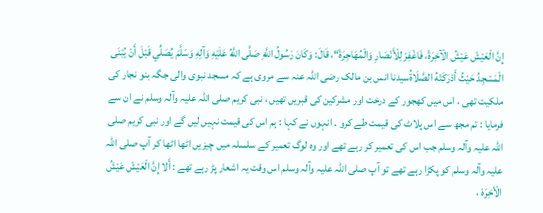إِنَّ الْعَيْشَ عَيْشُ الْآخِرَةْ، فَاغْفِرْ لِلْأَنْصَارِ وَالْمُهَاجِرَةْ“، قَالَ: وَكَانَ رَسُولُ اللَّهِ صَلَّى اللَّهُ عَلَيْهِ وَآلِهِ وَسَلَّمَ يُصَلِّي قَبْلَ أَنْ يُبْنَى الْمَسْجِدُ حَيْثُ أَدْرَكَتْهُ الصَّلَاةُسیدنا انس بن مالک رضی اللہ عنہ سے مروی ہے کہ مسجد نبوی والی جگہ بنو نجار کی ملکیت تھی ، اس میں کھجور کے درخت اور مشرکین کی قبریں تھیں ، نبی کریم صلی اللہ علیہ وآلہ وسلم نے ان سے فرمایا : تم مجھ سے اس پلاٹ کی قیمت طے کرو ۔ انہوں نے کہا : ہم اس کی قیمت نہیں لیں گے اور نبی کریم صلی اللہ علیہ وآلہ وسلم جب اس کی تعمیر کر رہے تھے اور وہ لوگ تعمیر کے سلسلہ میں چیزیں اٹھا اٹھا کر آپ صلی اللہ علیہ وآلہ وسلم کو پکڑا رہے تھے تو آپ صلی اللہ علیہ وآلہ وسلم اس وقت یہ اشعار پڑ رہے تھے : أَلا إِنَّ الْعَیْشَ عَیْشُ الْأخِرَہْ ،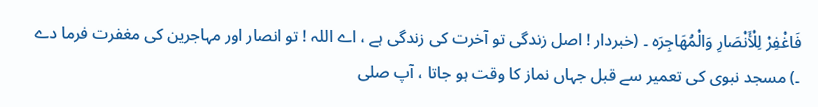فَاغْفِرْ لِلْأَنْصَارِ وَالْمُھَاجِرَہ ۔ (خبردار ! اصل زندگی تو آخرت کی زندگی ہے ، اے اللہ ! تو انصار اور مہاجرین کی مغفرت فرما دے ۔) مسجد نبوی کی تعمیر سے قبل جہاں نماز کا وقت ہو جاتا ، آپ صلی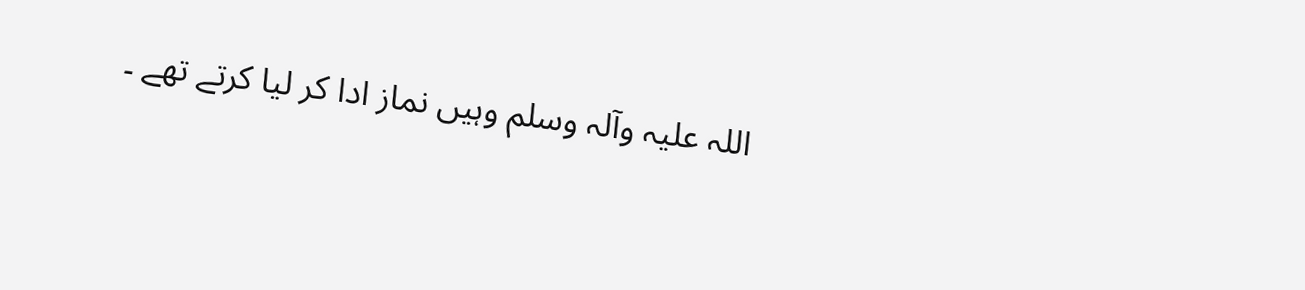اللہ علیہ وآلہ وسلم وہیں نماز ادا کر لیا کرتے تھے ۔